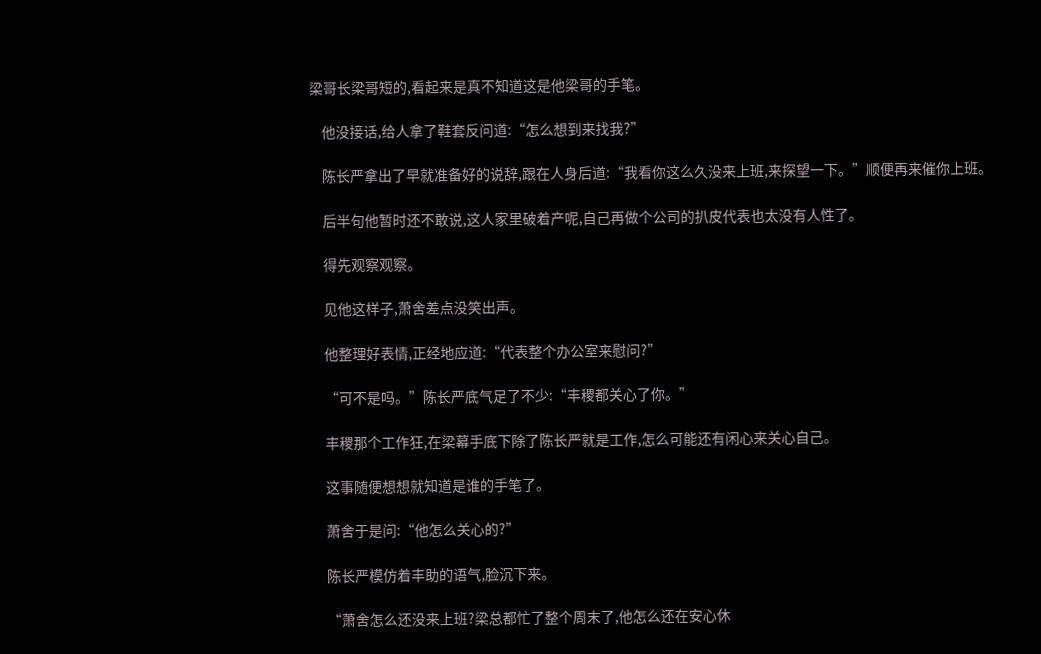梁哥长梁哥短的,看起来是真不知道这是他梁哥的手笔。

    他没接话,给人拿了鞋套反问道:“怎么想到来找我?”

    陈长严拿出了早就准备好的说辞,跟在人身后道:“我看你这么久没来上班,来探望一下。”顺便再来催你上班。

    后半句他暂时还不敢说,这人家里破着产呢,自己再做个公司的扒皮代表也太没有人性了。

    得先观察观察。

    见他这样子,萧舍差点没笑出声。

    他整理好表情,正经地应道:“代表整个办公室来慰问?”

    “可不是吗。”陈长严底气足了不少:“丰稷都关心了你。”

    丰稷那个工作狂,在梁幕手底下除了陈长严就是工作,怎么可能还有闲心来关心自己。

    这事随便想想就知道是谁的手笔了。

    萧舍于是问:“他怎么关心的?”

    陈长严模仿着丰助的语气,脸沉下来。

    “萧舍怎么还没来上班?梁总都忙了整个周末了,他怎么还在安心休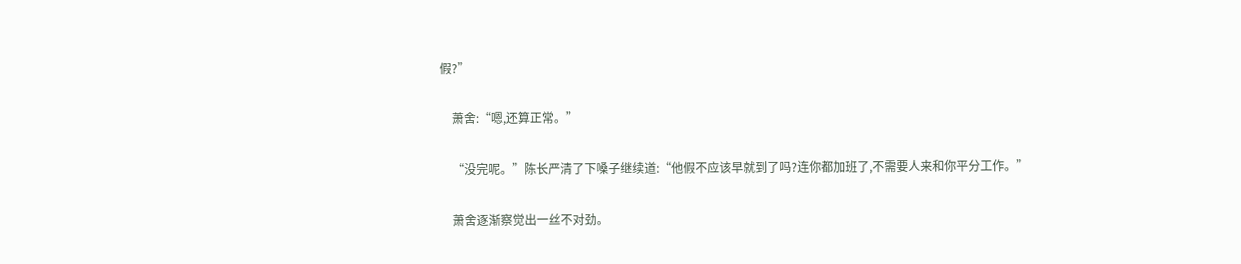假?”

    萧舍:“嗯,还算正常。”

    “没完呢。”陈长严清了下嗓子继续道:“他假不应该早就到了吗?连你都加班了,不需要人来和你平分工作。”

    萧舍逐渐察觉出一丝不对劲。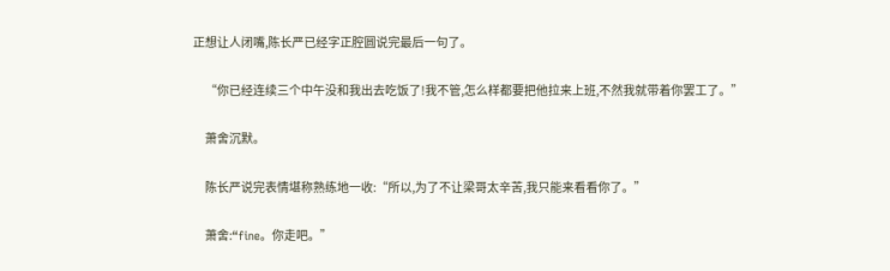正想让人闭嘴,陈长严已经字正腔圆说完最后一句了。

    “你已经连续三个中午没和我出去吃饭了!我不管,怎么样都要把他拉来上班,不然我就带着你罢工了。”

    萧舍沉默。

    陈长严说完表情堪称熟练地一收:“所以,为了不让梁哥太辛苦,我只能来看看你了。”

    萧舍:“fine。你走吧。”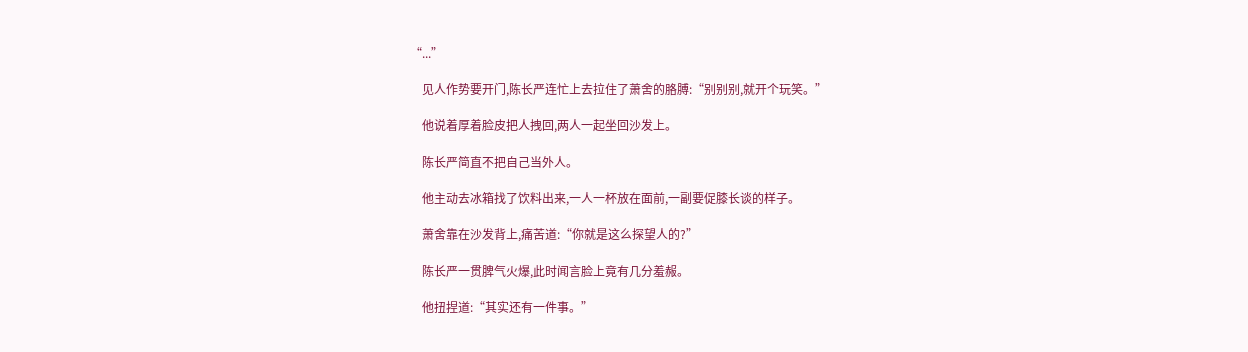“...”

    见人作势要开门,陈长严连忙上去拉住了萧舍的胳膊:“别别别,就开个玩笑。”

    他说着厚着脸皮把人拽回,两人一起坐回沙发上。

    陈长严简直不把自己当外人。

    他主动去冰箱找了饮料出来,一人一杯放在面前,一副要促膝长谈的样子。

    萧舍靠在沙发背上,痛苦道:“你就是这么探望人的?”

    陈长严一贯脾气火爆,此时闻言脸上竟有几分羞赧。

    他扭捏道:“其实还有一件事。”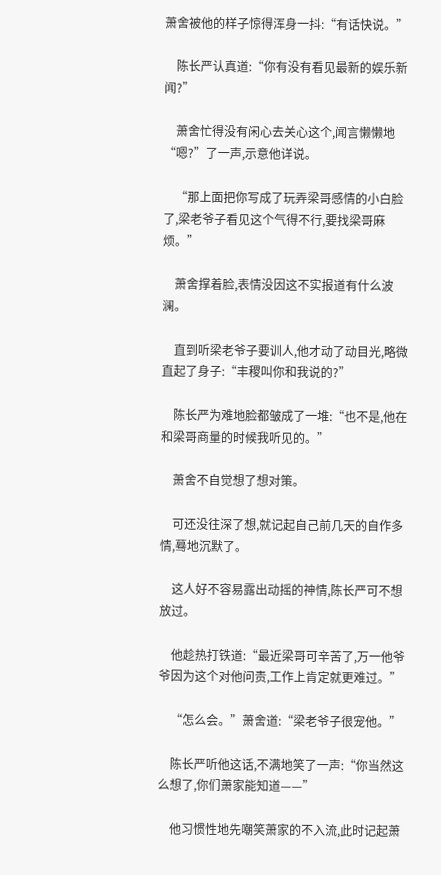萧舍被他的样子惊得浑身一抖:“有话快说。”

    陈长严认真道:“你有没有看见最新的娱乐新闻?”

    萧舍忙得没有闲心去关心这个,闻言懒懒地“嗯?”了一声,示意他详说。

    “那上面把你写成了玩弄梁哥感情的小白脸了,梁老爷子看见这个气得不行,要找梁哥麻烦。”

    萧舍撑着脸,表情没因这不实报道有什么波澜。

    直到听梁老爷子要训人,他才动了动目光,略微直起了身子:“丰稷叫你和我说的?”

    陈长严为难地脸都皱成了一堆:“也不是,他在和梁哥商量的时候我听见的。”

    萧舍不自觉想了想对策。

    可还没往深了想,就记起自己前几天的自作多情,蓦地沉默了。

    这人好不容易露出动摇的神情,陈长严可不想放过。

    他趁热打铁道:“最近梁哥可辛苦了,万一他爷爷因为这个对他问责,工作上肯定就更难过。”

    “怎么会。”萧舍道:“梁老爷子很宠他。”

    陈长严听他这话,不满地笑了一声:“你当然这么想了,你们萧家能知道——”

    他习惯性地先嘲笑萧家的不入流,此时记起萧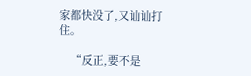家都快没了,又讪讪打住。

    “反正,要不是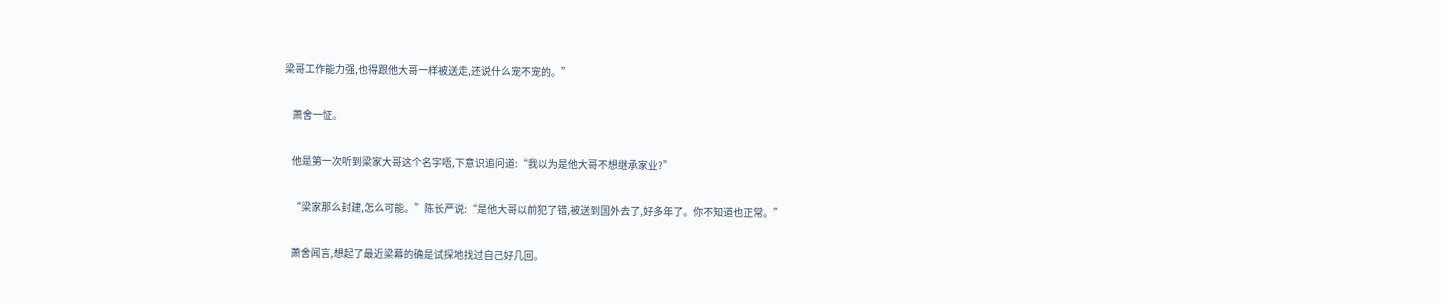梁哥工作能力强,也得跟他大哥一样被送走,还说什么宠不宠的。”

    萧舍一怔。

    他是第一次听到梁家大哥这个名字唔,下意识追问道:“我以为是他大哥不想继承家业?”

    “梁家那么封建,怎么可能。”陈长严说:“是他大哥以前犯了错,被送到国外去了,好多年了。你不知道也正常。”

    萧舍闻言,想起了最近梁幕的确是试探地找过自己好几回。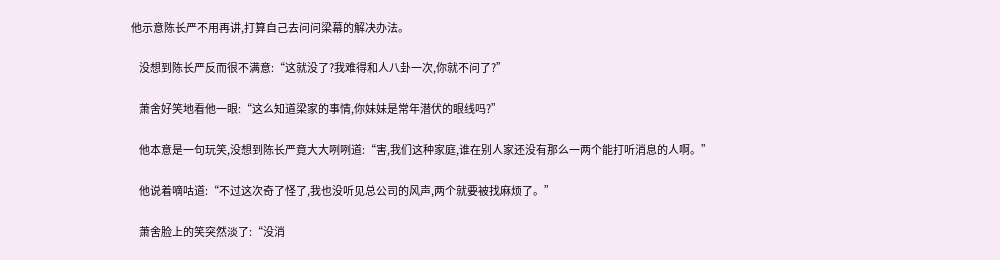他示意陈长严不用再讲,打算自己去问问梁幕的解决办法。

    没想到陈长严反而很不满意:“这就没了?我难得和人八卦一次,你就不问了?”

    萧舍好笑地看他一眼:“这么知道梁家的事情,你妹妹是常年潜伏的眼线吗?”

    他本意是一句玩笑,没想到陈长严竟大大咧咧道:“害,我们这种家庭,谁在别人家还没有那么一两个能打听消息的人啊。”

    他说着嘀咕道:“不过这次奇了怪了,我也没听见总公司的风声,两个就要被找麻烦了。”

    萧舍脸上的笑突然淡了:“没消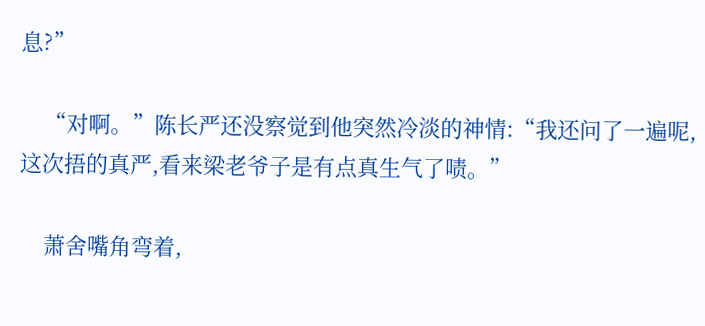息?”

    “对啊。”陈长严还没察觉到他突然冷淡的神情:“我还问了一遍呢,这次捂的真严,看来梁老爷子是有点真生气了啧。”

    萧舍嘴角弯着,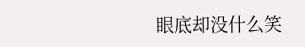眼底却没什么笑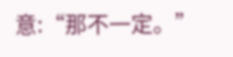意:“那不一定。”